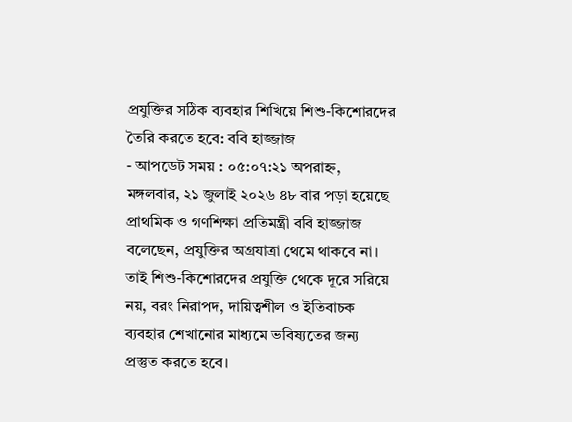প্রযুক্তির সঠিক ব্যবহার শিখিয়ে শিশু-কিশোরদের তৈরি করতে হবে: ববি হাজ্জাজ
- আপডেট সময় : ০৫:০৭:২১ অপরাহ্ন, মঙ্গলবার, ২১ জুলাই ২০২৬ ৪৮ বার পড়া হয়েছে
প্রাথমিক ও গণশিক্ষা প্রতিমন্ত্রী ববি হাজ্জাজ বলেছেন, প্রযুক্তির অগ্রযাত্রা থেমে থাকবে না। তাই শিশু-কিশোরদের প্রযুক্তি থেকে দূরে সরিয়ে নয়, বরং নিরাপদ, দায়িত্বশীল ও ইতিবাচক ব্যবহার শেখানোর মাধ্যমে ভবিষ্যতের জন্য প্রস্তুত করতে হবে।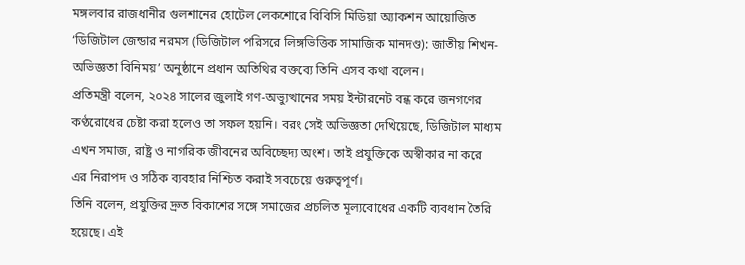মঙ্গলবার রাজধানীর গুলশানের হোটেল লেকশোরে বিবিসি মিডিয়া অ্যাকশন আয়োজিত ‘ডিজিটাল জেন্ডার নরমস (ডিজিটাল পরিসরে লিঙ্গভিত্তিক সামাজিক মানদণ্ড): জাতীয় শিখন-অভিজ্ঞতা বিনিময়’ অনুষ্ঠানে প্রধান অতিথির বক্তব্যে তিনি এসব কথা বলেন।
প্রতিমন্ত্রী বলেন, ২০২৪ সালের জুলাই গণ-অভ্যুত্থানের সময় ইন্টারনেট বন্ধ করে জনগণের কণ্ঠরোধের চেষ্টা করা হলেও তা সফল হয়নি। বরং সেই অভিজ্ঞতা দেখিয়েছে, ডিজিটাল মাধ্যম এখন সমাজ, রাষ্ট্র ও নাগরিক জীবনের অবিচ্ছেদ্য অংশ। তাই প্রযুক্তিকে অস্বীকার না করে এর নিরাপদ ও সঠিক ব্যবহার নিশ্চিত করাই সবচেয়ে গুরুত্বপূর্ণ।
তিনি বলেন, প্রযুক্তির দ্রুত বিকাশের সঙ্গে সমাজের প্রচলিত মূল্যবোধের একটি ব্যবধান তৈরি হয়েছে। এই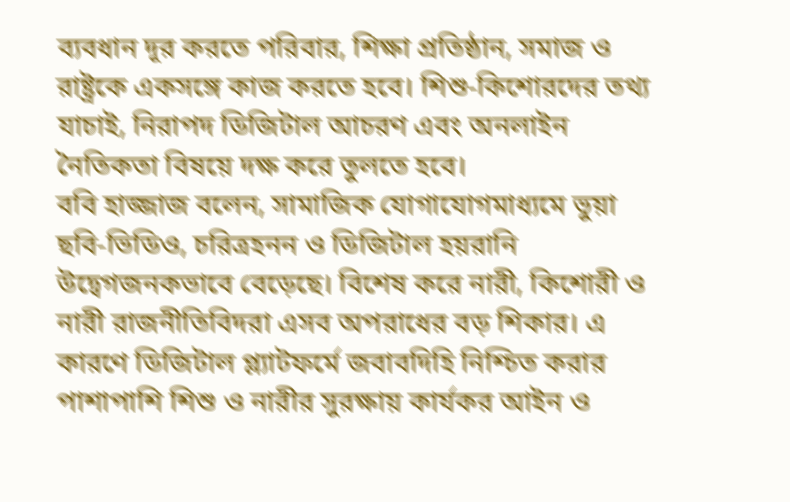ব্যবধান দূর করতে পরিবার, শিক্ষা প্রতিষ্ঠান, সমাজ ও রাষ্ট্রকে একসঙ্গে কাজ করতে হবে। শিশু-কিশোরদের তথ্য যাচাই, নিরাপদ ডিজিটাল আচরণ এবং অনলাইন নৈতিকতা বিষয়ে দক্ষ করে তুলতে হবে।
ববি হাজ্জাজ বলেন, সামাজিক যোগাযোগমাধ্যমে ভুয়া ছবি-ভিডিও, চরিত্রহনন ও ডিজিটাল হয়রানি উদ্বেগজনকভাবে বেড়েছে। বিশেষ করে নারী, কিশোরী ও নারী রাজনীতিবিদরা এসব অপরাধের বড় শিকার। এ কারণে ডিজিটাল প্ল্যাটফর্মে জবাবদিহি নিশ্চিত করার পাশাপাশি শিশু ও নারীর সুরক্ষায় কার্যকর আইন ও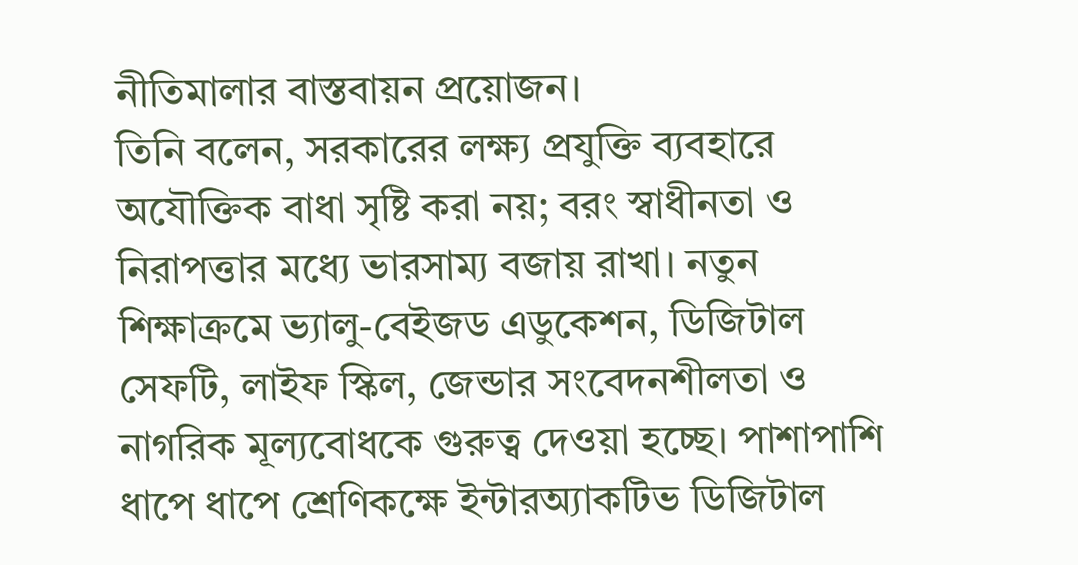নীতিমালার বাস্তবায়ন প্রয়োজন।
তিনি বলেন, সরকারের লক্ষ্য প্রযুক্তি ব্যবহারে অযৌক্তিক বাধা সৃষ্টি করা নয়; বরং স্বাধীনতা ও নিরাপত্তার মধ্যে ভারসাম্য বজায় রাখা। নতুন শিক্ষাক্রমে ভ্যালু-বেইজড এডুকেশন, ডিজিটাল সেফটি, লাইফ স্কিল, জেন্ডার সংবেদনশীলতা ও নাগরিক মূল্যবোধকে গুরুত্ব দেওয়া হচ্ছে। পাশাপাশি ধাপে ধাপে শ্রেণিকক্ষে ইন্টারঅ্যাকটিভ ডিজিটাল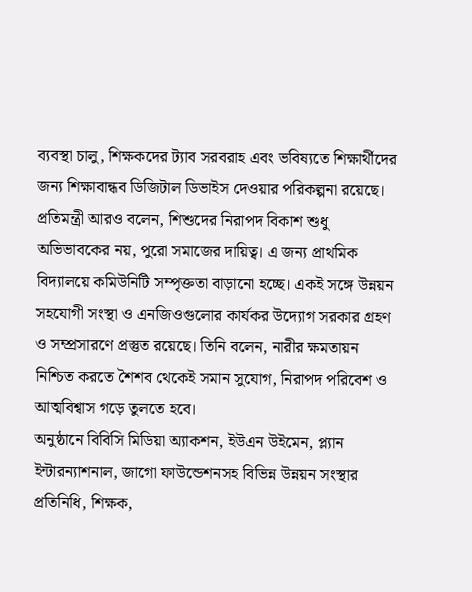ব্যবস্থা চালু, শিক্ষকদের ট্যাব সরবরাহ এবং ভবিষ্যতে শিক্ষার্থীদের জন্য শিক্ষাবান্ধব ডিজিটাল ডিভাইস দেওয়ার পরিকল্পনা রয়েছে।
প্রতিমন্ত্রী আরও বলেন, শিশুদের নিরাপদ বিকাশ শুধু অভিভাবকের নয়, পুরো সমাজের দায়িত্ব। এ জন্য প্রাথমিক বিদ্যালয়ে কমিউনিটি সম্পৃক্ততা বাড়ানো হচ্ছে। একই সঙ্গে উন্নয়ন সহযোগী সংস্থা ও এনজিওগুলোর কার্যকর উদ্যোগ সরকার গ্রহণ ও সম্প্রসারণে প্রস্তুত রয়েছে। তিনি বলেন, নারীর ক্ষমতায়ন নিশ্চিত করতে শৈশব থেকেই সমান সুযোগ, নিরাপদ পরিবেশ ও আত্মবিশ্বাস গড়ে তুলতে হবে।
অনুষ্ঠানে বিবিসি মিডিয়া অ্যাকশন, ইউএন উইমেন, প্ল্যান ইন্টারন্যাশনাল, জাগো ফাউন্ডেশনসহ বিভিন্ন উন্নয়ন সংস্থার প্রতিনিধি, শিক্ষক,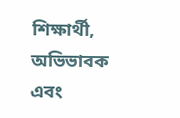শিক্ষার্থী, অভিভাবক এবং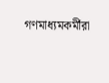গণমাধ্যমকর্মীরা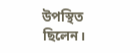উপস্থিত ছিলেন।